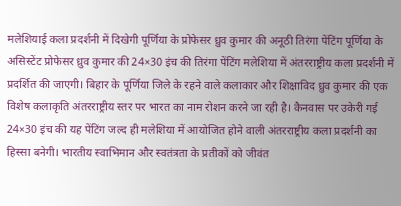मलेशियाई कला प्रदर्शनी में दिखेगी पूर्णिया के प्रोफेसर ध्रुव कुमार की अनूठी तिरंगा पेंटिंग पूर्णिया के असिस्टेंट प्रोफेसर ध्रुव कुमार की 24×30 इंच की तिरंगा पेंटिंग मलेशिया में अंतरराष्ट्रीय कला प्रदर्शनी में प्रदर्शित की जाएगी। बिहार के पूर्णिया जिले के रहने वाले कलाकार और शिक्षाविद ध्रुव कुमार की एक विशेष कलाकृति अंतरराष्ट्रीय स्तर पर भारत का नाम रोशन करने जा रही है। कैनवास पर उकेरी गई 24×30 इंच की यह पेंटिंग जल्द ही मलेशिया में आयोजित होने वाली अंतरराष्ट्रीय कला प्रदर्शनी का हिस्सा बनेगी। भारतीय स्वाभिमान और स्वतंत्रता के प्रतीकों को जीवंत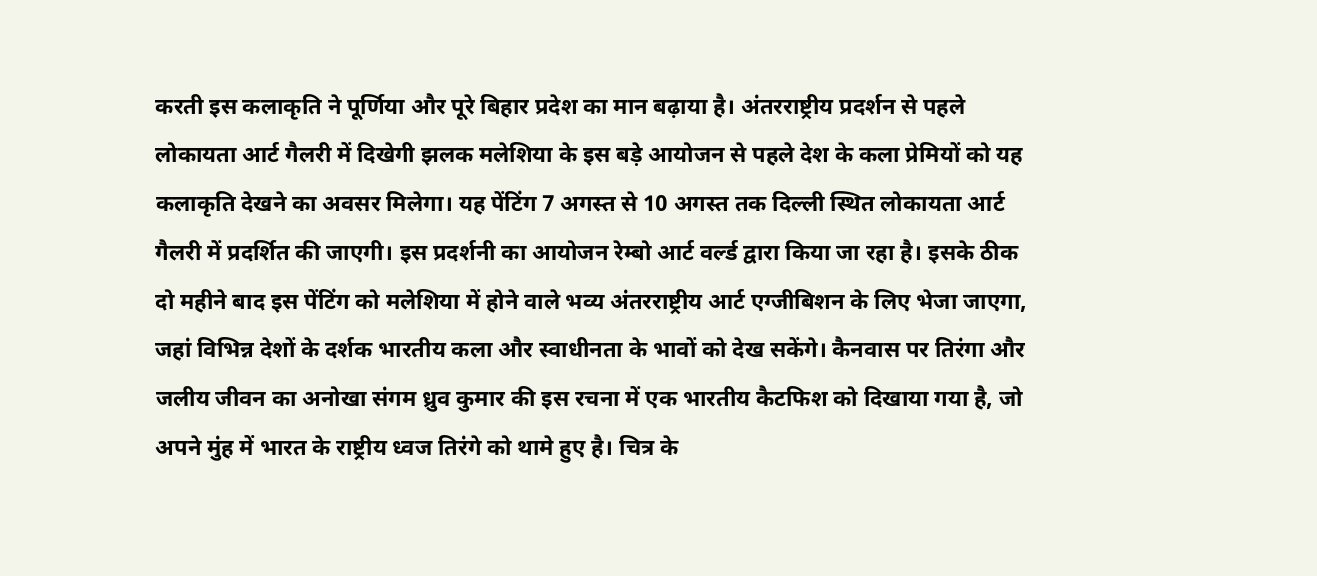करती इस कलाकृति ने पूर्णिया और पूरे बिहार प्रदेश का मान बढ़ाया है। अंतरराष्ट्रीय प्रदर्शन से पहले लोकायता आर्ट गैलरी में दिखेगी झलक मलेशिया के इस बड़े आयोजन से पहले देश के कला प्रेमियों को यह कलाकृति देखने का अवसर मिलेगा। यह पेंटिंग 7 अगस्त से 10 अगस्त तक दिल्ली स्थित लोकायता आर्ट गैलरी में प्रदर्शित की जाएगी। इस प्रदर्शनी का आयोजन रेम्बो आर्ट वर्ल्ड द्वारा किया जा रहा है। इसके ठीक दो महीने बाद इस पेंटिंग को मलेशिया में होने वाले भव्य अंतरराष्ट्रीय आर्ट एग्जीबिशन के लिए भेजा जाएगा, जहां विभिन्न देशों के दर्शक भारतीय कला और स्वाधीनता के भावों को देख सकेंगे। कैनवास पर तिरंगा और जलीय जीवन का अनोखा संगम ध्रुव कुमार की इस रचना में एक भारतीय कैटफिश को दिखाया गया है, जो अपने मुंह में भारत के राष्ट्रीय ध्वज तिरंगे को थामे हुए है। चित्र के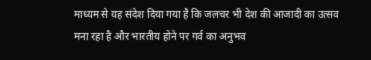माध्यम से यह संदेश दिया गया है कि जलचर भी देश की आजादी का उत्सव मना रहा है और भारतीय होने पर गर्व का अनुभव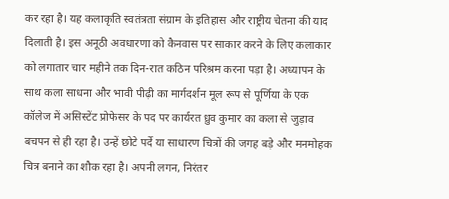कर रहा है। यह कलाकृति स्वतंत्रता संग्राम के इतिहास और राष्ट्रीय चेतना की याद दिलाती है। इस अनूठी अवधारणा को कैनवास पर साकार करने के लिए कलाकार को लगातार चार महीने तक दिन-रात कठिन परिश्रम करना पड़ा है। अध्यापन के साथ कला साधना और भावी पीढ़ी का मार्गदर्शन मूल रूप से पूर्णिया के एक कॉलेज में असिस्टेंट प्रोफेसर के पद पर कार्यरत ध्रुव कुमार का कला से जुड़ाव बचपन से ही रहा है। उन्हें छोटे पर्दे या साधारण चित्रों की जगह बड़े और मनमोहक चित्र बनाने का शौक रहा है। अपनी लगन, निरंतर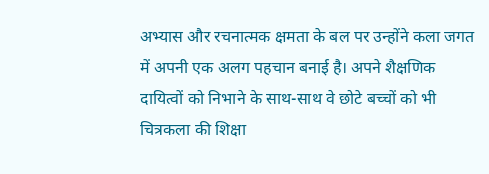अभ्यास और रचनात्मक क्षमता के बल पर उन्होंने कला जगत में अपनी एक अलग पहचान बनाई है। अपने शैक्षणिक दायित्वों को निभाने के साथ-साथ वे छोटे बच्चों को भी चित्रकला की शिक्षा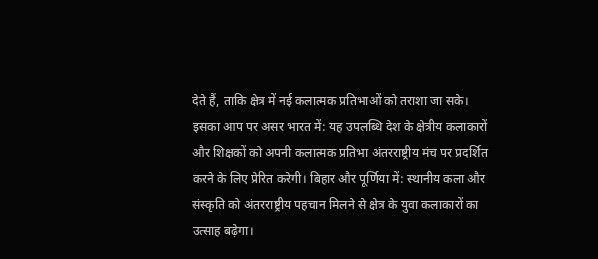देते हैं, ताकि क्षेत्र में नई कलात्मक प्रतिभाओं को तराशा जा सके। इसका आप पर असर भारत में: यह उपलब्धि देश के क्षेत्रीय कलाकारों और शिक्षकों को अपनी कलात्मक प्रतिभा अंतरराष्ट्रीय मंच पर प्रदर्शित करने के लिए प्रेरित करेगी। बिहार और पूर्णिया में: स्थानीय कला और संस्कृति को अंतरराष्ट्रीय पहचान मिलने से क्षेत्र के युवा कलाकारों का उत्साह बढ़ेगा।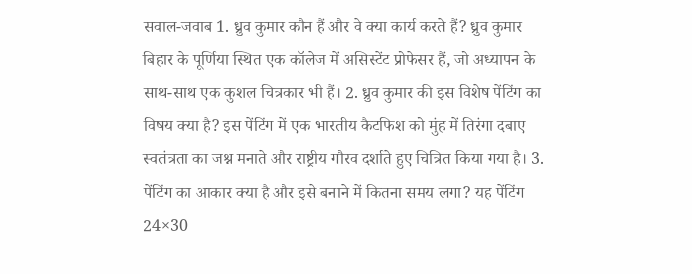सवाल-जवाब 1. ध्रुव कुमार कौन हैं और वे क्या कार्य करते हैं? ध्रुव कुमार बिहार के पूर्णिया स्थित एक कॉलेज में असिस्टेंट प्रोफेसर हैं, जो अध्यापन के साथ-साथ एक कुशल चित्रकार भी हैं। 2. ध्रुव कुमार की इस विशेष पेंटिंग का विषय क्या है? इस पेंटिंग में एक भारतीय कैटफिश को मुंह में तिरंगा दबाए स्वतंत्रता का जश्न मनाते और राष्ट्रीय गौरव दर्शाते हुए चित्रित किया गया है। 3. पेंटिंग का आकार क्या है और इसे बनाने में कितना समय लगा? यह पेंटिंग 24×30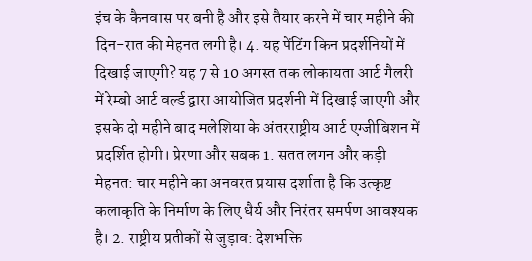इंच के कैनवास पर बनी है और इसे तैयार करने में चार महीने की दिन-रात की मेहनत लगी है। 4. यह पेंटिंग किन प्रदर्शनियों में दिखाई जाएगी? यह 7 से 10 अगस्त तक लोकायता आर्ट गैलरी में रेम्बो आर्ट वर्ल्ड द्वारा आयोजित प्रदर्शनी में दिखाई जाएगी और इसके दो महीने बाद मलेशिया के अंतरराष्ट्रीय आर्ट एग्जीबिशन में प्रदर्शित होगी। प्रेरणा और सबक 1. सतत लगन और कड़ी मेहनत: चार महीने का अनवरत प्रयास दर्शाता है कि उत्कृष्ट कलाकृति के निर्माण के लिए धैर्य और निरंतर समर्पण आवश्यक है। 2. राष्ट्रीय प्रतीकों से जुड़ाव: देशभक्ति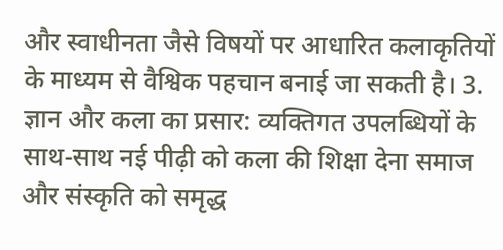और स्वाधीनता जैसे विषयों पर आधारित कलाकृतियों के माध्यम से वैश्विक पहचान बनाई जा सकती है। 3. ज्ञान और कला का प्रसार: व्यक्तिगत उपलब्धियों के साथ-साथ नई पीढ़ी को कला की शिक्षा देना समाज और संस्कृति को समृद्ध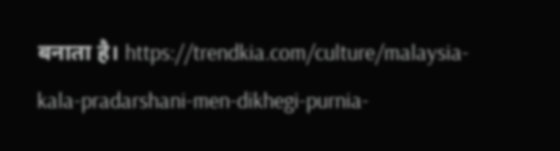बनाता है। https://trendkia.com/culture/malaysia-kala-pradarshani-men-dikhegi-purnia-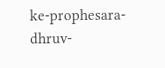ke-prophesara-dhruv-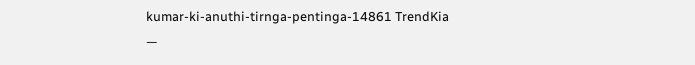kumar-ki-anuthi-tirnga-pentinga-14861 TrendKia —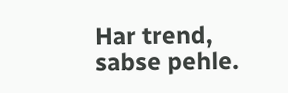Har trend, sabse pehle.